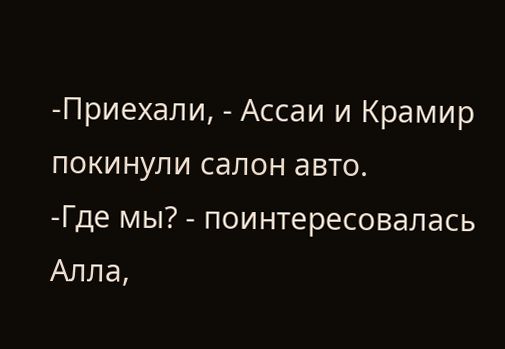-Приехали, - Ассаи и Крамир покинули салон авто.
-Где мы? - поинтересовалась Алла,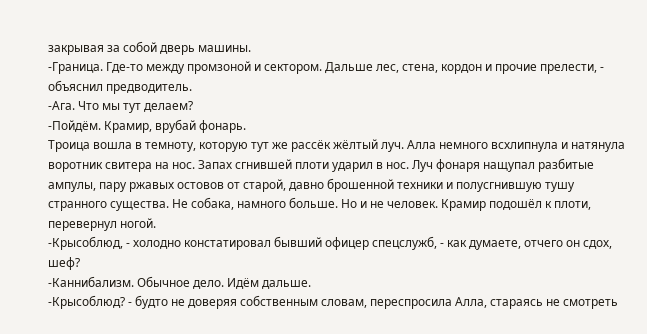закрывая за собой дверь машины.
-Граница. Где-то между промзоной и сектором. Дальше лес, стена, кордон и прочие прелести, - объяснил предводитель.
-Ага. Что мы тут делаем?
-Пойдём. Крамир, врубай фонарь.
Троица вошла в темноту, которую тут же рассёк жёлтый луч. Алла немного всхлипнула и натянула воротник свитера на нос. Запах сгнившей плоти ударил в нос. Луч фонаря нащупал разбитые ампулы, пару ржавых остовов от старой, давно брошенной техники и полусгнившую тушу странного существа. Не собака, намного больше. Но и не человек. Крамир подошёл к плоти, перевернул ногой.
-Крысоблюд, - холодно констатировал бывший офицер спецслужб, - как думаете, отчего он сдох, шеф?
-Каннибализм. Обычное дело. Идём дальше.
-Крысоблюд? - будто не доверяя собственным словам, переспросила Алла, стараясь не смотреть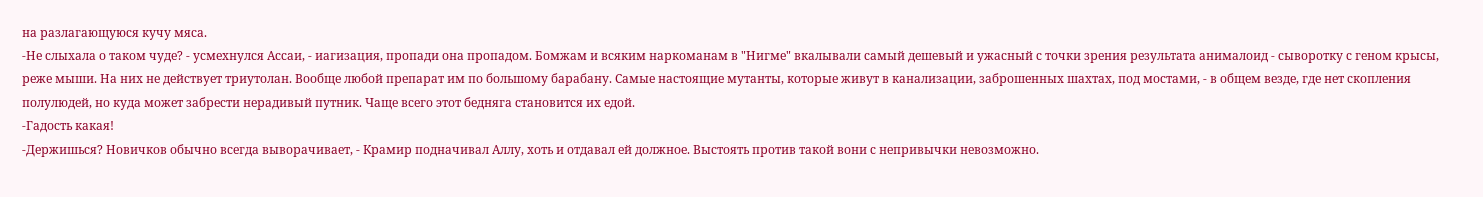на разлагающуюся кучу мяса.
-Не слыхала о таком чуде? - усмехнулся Ассаи, - иагизация, пропади она пропадом. Бомжам и всяким наркоманам в "Нигме" вкалывали самый дешевый и ужасный с точки зрения результата анималоид - сыворотку с геном крысы, реже мыши. На них не действует триутолан. Вообще любой препарат им по большому барабану. Самые настоящие мутанты, которые живут в канализации, заброшенных шахтах, под мостами, - в общем везде, где нет скопления полулюдей, но куда может забрести нерадивый путник. Чаще всего этот бедняга становится их едой.
-Гадость какая!
-Держишься? Новичков обычно всегда выворачивает, - Крамир подначивал Аллу, хоть и отдавал ей должное. Выстоять против такой вони с непривычки невозможно.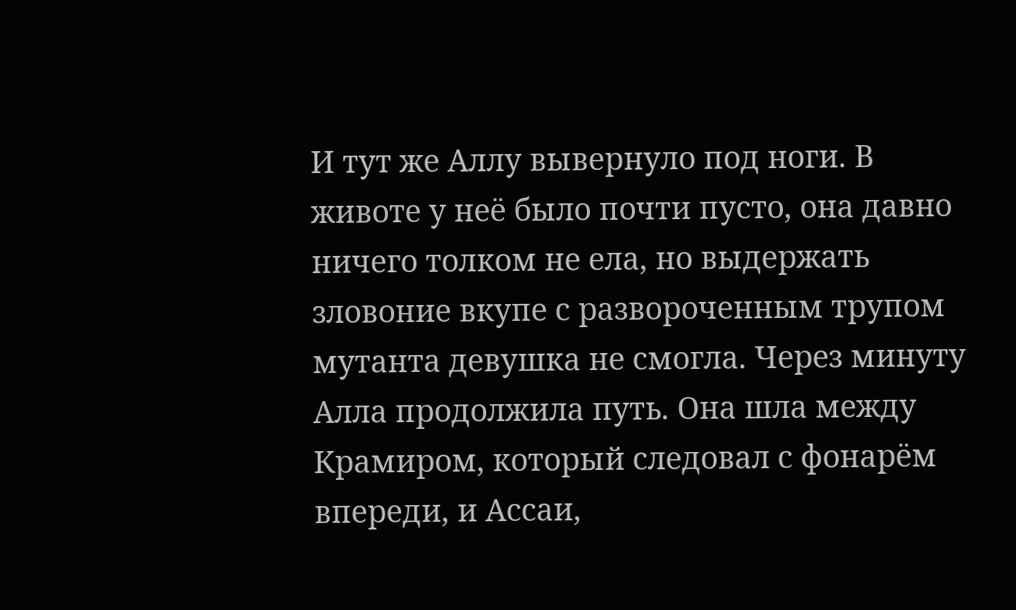И тут же Аллу вывернуло под ноги. В животе у неё было почти пусто, она давно ничего толком не ела, но выдержать зловоние вкупе с развороченным трупом мутанта девушка не смогла. Через минуту Алла продолжила путь. Она шла между Крамиром, который следовал с фонарём впереди, и Ассаи,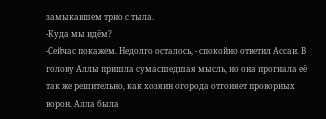замыкавшем трио с тыла.
-Куда мы идём?
-Сейчас покажем. Недолго осталось, - спокойно ответил Ассаи. В голову Аллы пришла сумасшедшая мысль, но она прогнала её так же решительно, как хозяин огорода отгоняет проворных ворон. Алла была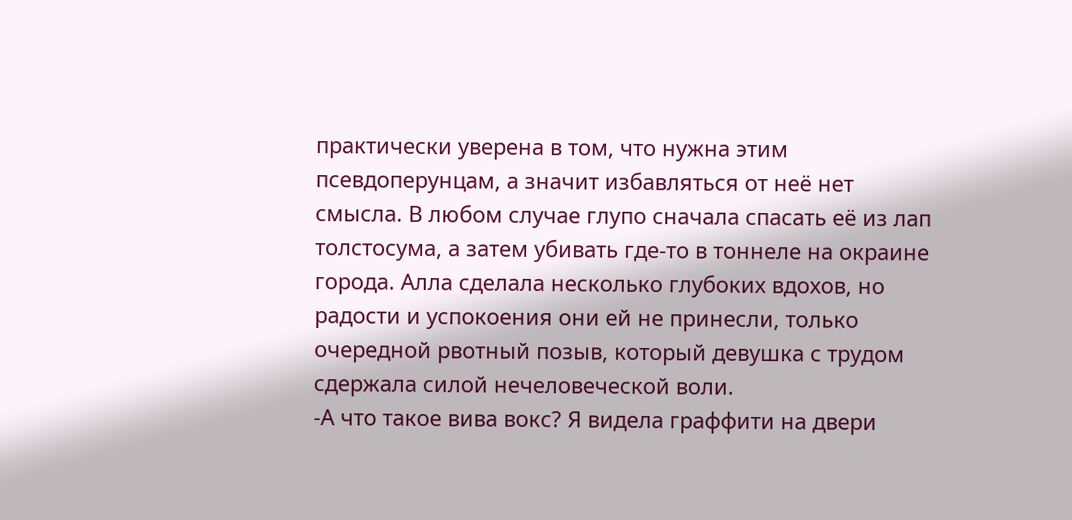практически уверена в том, что нужна этим псевдоперунцам, а значит избавляться от неё нет смысла. В любом случае глупо сначала спасать её из лап толстосума, а затем убивать где-то в тоннеле на окраине города. Алла сделала несколько глубоких вдохов, но радости и успокоения они ей не принесли, только очередной рвотный позыв, который девушка с трудом сдержала силой нечеловеческой воли.
-А что такое вива вокс? Я видела граффити на двери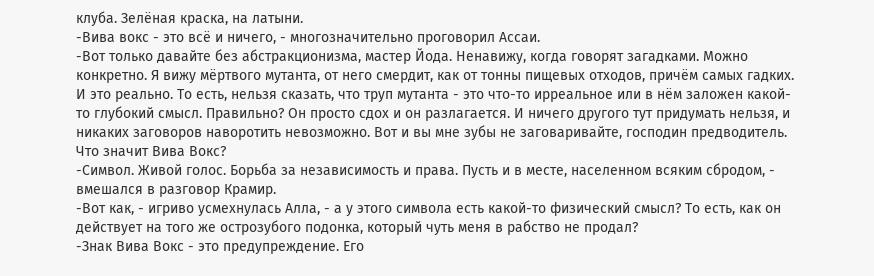клуба. Зелёная краска, на латыни.
-Вива вокс - это всё и ничего, - многозначительно проговорил Ассаи.
-Вот только давайте без абстракционизма, мастер Йода. Ненавижу, когда говорят загадками. Можно конкретно. Я вижу мёртвого мутанта, от него смердит, как от тонны пищевых отходов, причём самых гадких. И это реально. То есть, нельзя сказать, что труп мутанта - это что-то ирреальное или в нём заложен какой-то глубокий смысл. Правильно? Он просто сдох и он разлагается. И ничего другого тут придумать нельзя, и никаких заговоров наворотить невозможно. Вот и вы мне зубы не заговаривайте, господин предводитель. Что значит Вива Вокс?
-Символ. Живой голос. Борьба за независимость и права. Пусть и в месте, населенном всяким сбродом, - вмешался в разговор Крамир.
-Вот как, - игриво усмехнулась Алла, - а у этого символа есть какой-то физический смысл? То есть, как он действует на того же острозубого подонка, который чуть меня в рабство не продал?
-Знак Вива Вокс - это предупреждение. Его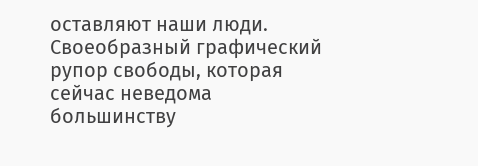оставляют наши люди. Своеобразный графический рупор свободы, которая сейчас неведома большинству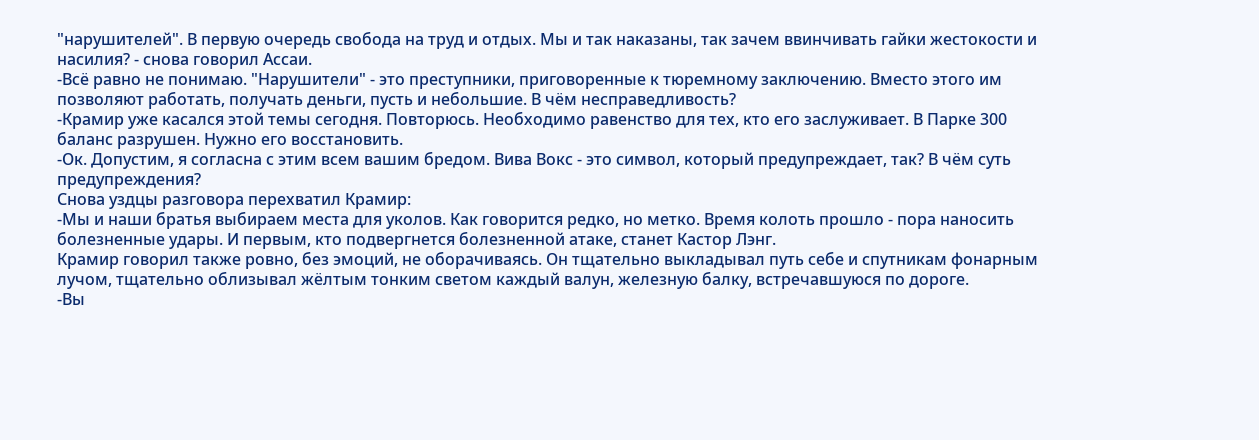"нарушителей". В первую очередь свобода на труд и отдых. Мы и так наказаны, так зачем ввинчивать гайки жестокости и насилия? - снова говорил Ассаи.
-Всё равно не понимаю. "Нарушители" - это преступники, приговоренные к тюремному заключению. Вместо этого им позволяют работать, получать деньги, пусть и небольшие. В чём несправедливость?
-Крамир уже касался этой темы сегодня. Повторюсь. Необходимо равенство для тех, кто его заслуживает. В Парке 300 баланс разрушен. Нужно его восстановить.
-Ок. Допустим, я согласна с этим всем вашим бредом. Вива Вокс - это символ, который предупреждает, так? В чём суть предупреждения?
Снова уздцы разговора перехватил Крамир:
-Мы и наши братья выбираем места для уколов. Как говорится редко, но метко. Время колоть прошло - пора наносить болезненные удары. И первым, кто подвергнется болезненной атаке, станет Кастор Лэнг.
Крамир говорил также ровно, без эмоций, не оборачиваясь. Он тщательно выкладывал путь себе и спутникам фонарным лучом, тщательно облизывал жёлтым тонким светом каждый валун, железную балку, встречавшуюся по дороге.
-Вы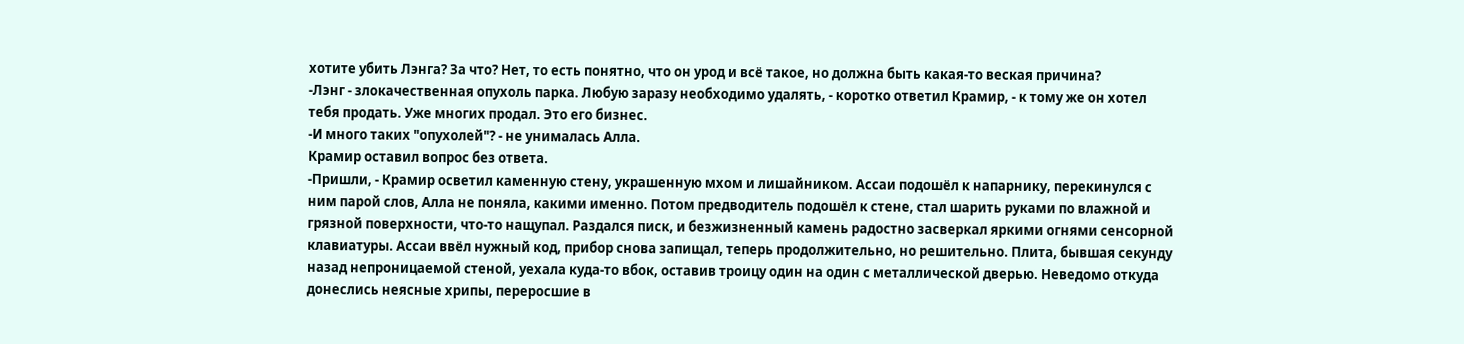хотите убить Лэнга? За что? Нет, то есть понятно, что он урод и всё такое, но должна быть какая-то веская причина?
-Лэнг - злокачественная опухоль парка. Любую заразу необходимо удалять, - коротко ответил Крамир, - к тому же он хотел тебя продать. Уже многих продал. Это его бизнес.
-И много таких "опухолей"? - не унималась Алла.
Крамир оставил вопрос без ответа.
-Пришли, - Крамир осветил каменную стену, украшенную мхом и лишайником. Ассаи подошёл к напарнику, перекинулся с ним парой слов, Алла не поняла, какими именно. Потом предводитель подошёл к стене, стал шарить руками по влажной и грязной поверхности, что-то нащупал. Раздался писк, и безжизненный камень радостно засверкал яркими огнями сенсорной клавиатуры. Ассаи ввёл нужный код, прибор снова запищал, теперь продолжительно, но решительно. Плита, бывшая секунду назад непроницаемой стеной, уехала куда-то вбок, оставив троицу один на один с металлической дверью. Неведомо откуда донеслись неясные хрипы, переросшие в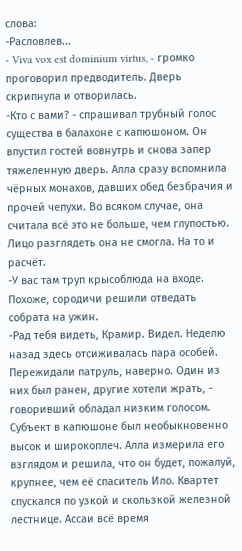слова:
-Расловлев...
- Viva vox est dominium virtus, - громко проговорил предводитель. Дверь скрипнула и отворилась.
-Кто с вами? - спрашивал трубный голос существа в балахоне с капюшоном. Он впустил гостей вовнутрь и снова запер тяжеленную дверь. Алла сразу вспомнила чёрных монахов, давших обед безбрачия и прочей чепухи. Во всяком случае, она считала всё это не больше, чем глупостью. Лицо разглядеть она не смогла. На то и расчёт.
-У вас там труп крысоблюда на входе. Похоже, сородичи решили отведать собрата на ужин.
-Рад тебя видеть, Крамир. Видел. Неделю назад здесь отсиживалась пара особей. Пережидали патруль, наверно. Один из них был ранен, другие хотели жрать, - говоривший обладал низким голосом. Субъект в капюшоне был необыкновенно высок и широкоплеч. Алла измерила его взглядом и решила, что он будет, пожалуй, крупнее, чем её спаситель Ило. Квартет спускался по узкой и скользкой железной лестнице. Ассаи всё время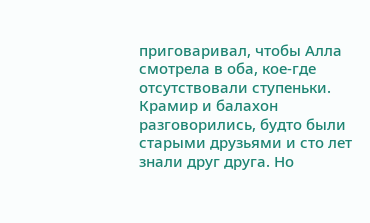приговаривал, чтобы Алла смотрела в оба, кое-где отсутствовали ступеньки. Крамир и балахон разговорились, будто были старыми друзьями и сто лет знали друг друга. Но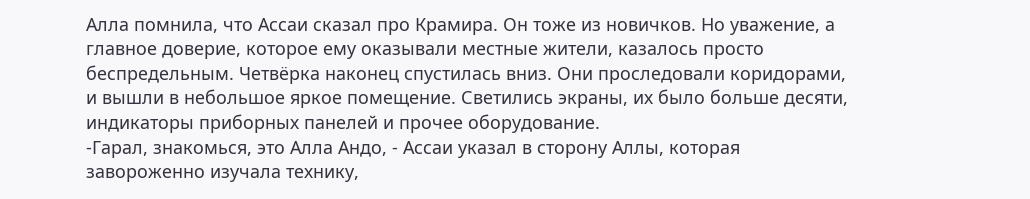Алла помнила, что Ассаи сказал про Крамира. Он тоже из новичков. Но уважение, а главное доверие, которое ему оказывали местные жители, казалось просто беспредельным. Четвёрка наконец спустилась вниз. Они проследовали коридорами, и вышли в небольшое яркое помещение. Светились экраны, их было больше десяти, индикаторы приборных панелей и прочее оборудование.
-Гарал, знакомься, это Алла Андо, - Ассаи указал в сторону Аллы, которая завороженно изучала технику,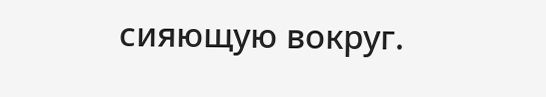сияющую вокруг.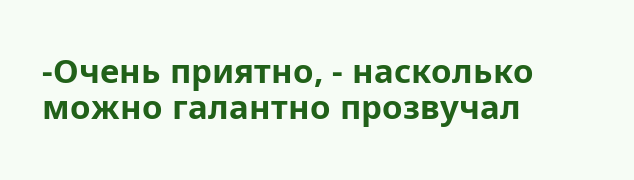-Очень приятно, - насколько можно галантно прозвучал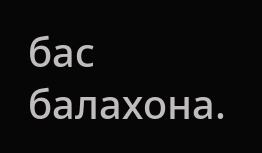бас балахона.